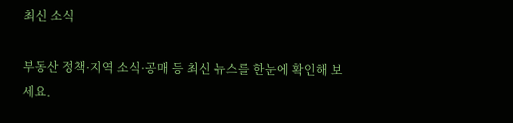최신 소식

부동산 정책·지역 소식·공매 등 최신 뉴스를 한눈에 확인해 보세요.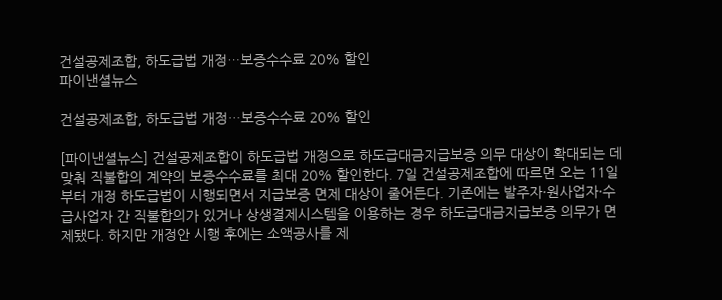건설공제조합, 하도급법 개정…보증수수료 20% 할인
파이낸셜뉴스

건설공제조합, 하도급법 개정…보증수수료 20% 할인

[파이낸셜뉴스] 건설공제조합이 하도급법 개정으로 하도급대금지급보증 의무 대상이 확대되는 데 맞춰 직불합의 계약의 보증수수료를 최대 20% 할인한다. 7일 건설공제조합에 따르면 오는 11일부터 개정 하도급법이 시행되면서 지급보증 면제 대상이 줄어든다. 기존에는 발주자·원사업자·수급사업자 간 직불합의가 있거나 상생결제시스템을 이용하는 경우 하도급대금지급보증 의무가 면제됐다. 하지만 개정안 시행 후에는 소액공사를 제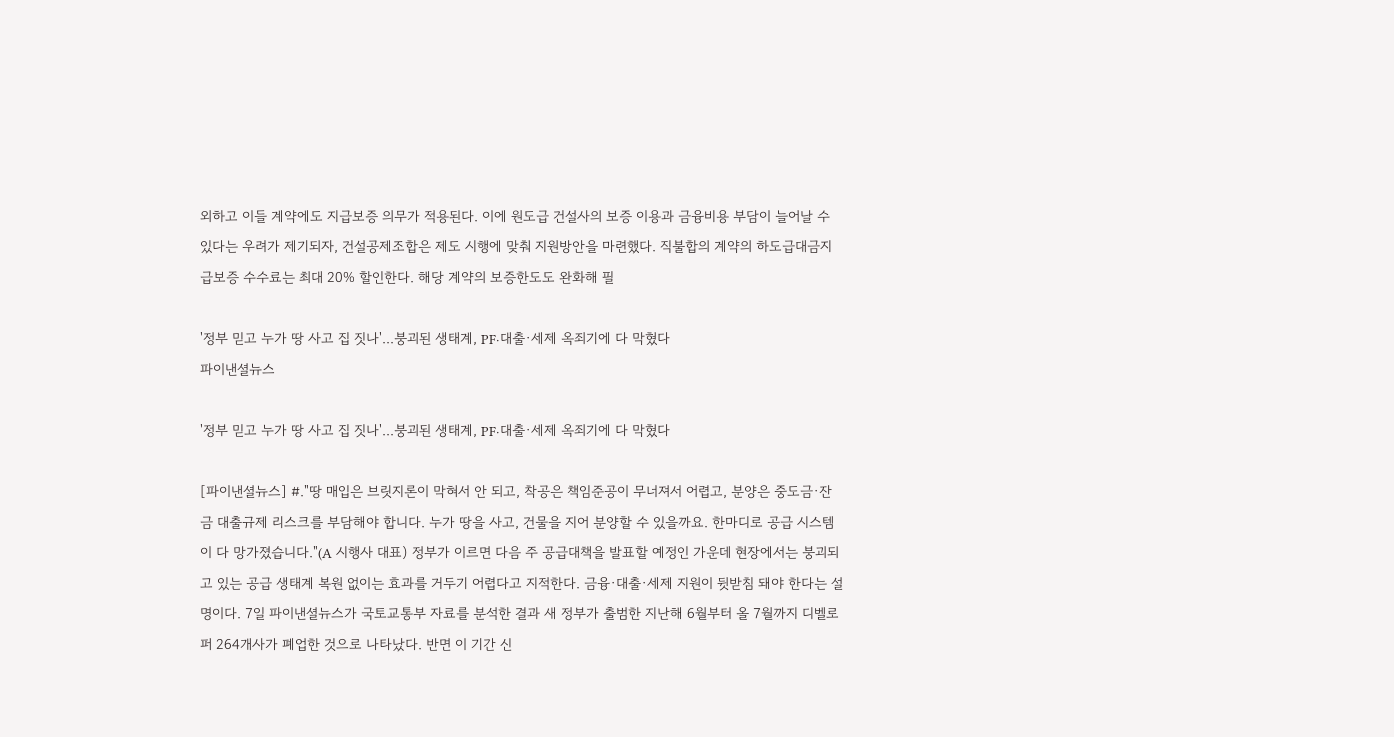외하고 이들 계약에도 지급보증 의무가 적용된다. 이에 원도급 건설사의 보증 이용과 금융비용 부담이 늘어날 수 있다는 우려가 제기되자, 건설공제조합은 제도 시행에 맞춰 지원방안을 마련했다. 직불합의 계약의 하도급대금지급보증 수수료는 최대 20% 할인한다. 해당 계약의 보증한도도 완화해 필

'정부 믿고 누가 땅 사고 집 짓나'...붕괴된 생태계, PF·대출·세제 옥죄기에 다 막혔다
파이낸셜뉴스

'정부 믿고 누가 땅 사고 집 짓나'...붕괴된 생태계, PF·대출·세제 옥죄기에 다 막혔다

[파이낸셜뉴스] #."땅 매입은 브릿지론이 막혀서 안 되고, 착공은 책임준공이 무너져서 어렵고, 분양은 중도금·잔금 대출규제 리스크를 부담해야 합니다. 누가 땅을 사고, 건물을 지어 분양할 수 있을까요. 한마디로 공급 시스템이 다 망가졌습니다."(A 시행사 대표) 정부가 이르면 다음 주 공급대책을 발표할 예정인 가운데 현장에서는 붕괴되고 있는 공급 생태계 복원 없이는 효과를 거두기 어렵다고 지적한다. 금융·대출·세제 지원이 뒷받침 돼야 한다는 설명이다. 7일 파이낸셜뉴스가 국토교통부 자료를 분석한 결과 새 정부가 출범한 지난해 6월부터 올 7월까지 디벨로퍼 264개사가 폐업한 것으로 나타났다. 반면 이 기간 신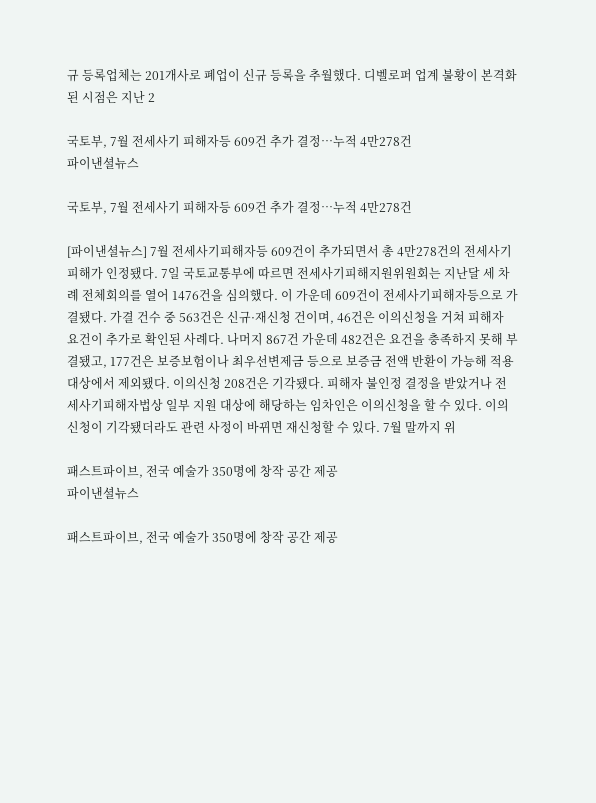규 등록업체는 201개사로 폐업이 신규 등록을 추월했다. 디벨로퍼 업계 불황이 본격화된 시점은 지난 2

국토부, 7월 전세사기 피해자등 609건 추가 결정…누적 4만278건
파이낸셜뉴스

국토부, 7월 전세사기 피해자등 609건 추가 결정…누적 4만278건

[파이낸셜뉴스] 7월 전세사기피해자등 609건이 추가되면서 총 4만278건의 전세사기피해가 인정됐다. 7일 국토교통부에 따르면 전세사기피해지원위원회는 지난달 세 차례 전체회의를 열어 1476건을 심의했다. 이 가운데 609건이 전세사기피해자등으로 가결됐다. 가결 건수 중 563건은 신규·재신청 건이며, 46건은 이의신청을 거쳐 피해자 요건이 추가로 확인된 사례다. 나머지 867건 가운데 482건은 요건을 충족하지 못해 부결됐고, 177건은 보증보험이나 최우선변제금 등으로 보증금 전액 반환이 가능해 적용 대상에서 제외됐다. 이의신청 208건은 기각됐다. 피해자 불인정 결정을 받았거나 전세사기피해자법상 일부 지원 대상에 해당하는 임차인은 이의신청을 할 수 있다. 이의신청이 기각됐더라도 관련 사정이 바뀌면 재신청할 수 있다. 7월 말까지 위

패스트파이브, 전국 예술가 350명에 창작 공간 제공
파이낸셜뉴스

패스트파이브, 전국 예술가 350명에 창작 공간 제공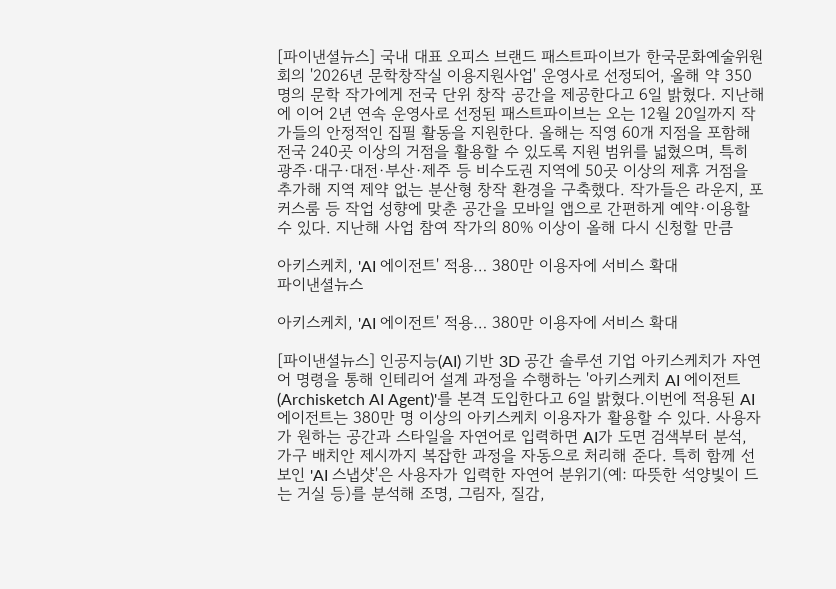[파이낸셜뉴스] 국내 대표 오피스 브랜드 패스트파이브가 한국문화예술위원회의 '2026년 문학창작실 이용지원사업' 운영사로 선정되어, 올해 약 350명의 문학 작가에게 전국 단위 창작 공간을 제공한다고 6일 밝혔다. 지난해에 이어 2년 연속 운영사로 선정된 패스트파이브는 오는 12월 20일까지 작가들의 안정적인 집필 활동을 지원한다. 올해는 직영 60개 지점을 포함해 전국 240곳 이상의 거점을 활용할 수 있도록 지원 범위를 넓혔으며, 특히 광주·대구·대전·부산·제주 등 비수도권 지역에 50곳 이상의 제휴 거점을 추가해 지역 제약 없는 분산형 창작 환경을 구축했다. 작가들은 라운지, 포커스룸 등 작업 성향에 맞춘 공간을 모바일 앱으로 간편하게 예약·이용할 수 있다. 지난해 사업 참여 작가의 80% 이상이 올해 다시 신청할 만큼

아키스케치, 'AI 에이전트' 적용… 380만 이용자에 서비스 확대
파이낸셜뉴스

아키스케치, 'AI 에이전트' 적용… 380만 이용자에 서비스 확대

[파이낸셜뉴스] 인공지능(AI) 기반 3D 공간 솔루션 기업 아키스케치가 자연어 명령을 통해 인테리어 설계 과정을 수행하는 '아키스케치 AI 에이전트(Archisketch AI Agent)'를 본격 도입한다고 6일 밝혔다.이번에 적용된 AI 에이전트는 380만 명 이상의 아키스케치 이용자가 활용할 수 있다. 사용자가 원하는 공간과 스타일을 자연어로 입력하면 AI가 도면 검색부터 분석, 가구 배치안 제시까지 복잡한 과정을 자동으로 처리해 준다. 특히 함께 선보인 'AI 스냅샷'은 사용자가 입력한 자연어 분위기(예: 따뜻한 석양빛이 드는 거실 등)를 분석해 조명, 그림자, 질감,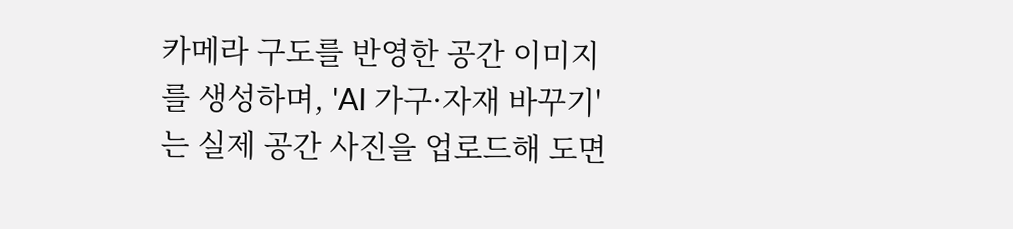카메라 구도를 반영한 공간 이미지를 생성하며, 'AI 가구·자재 바꾸기'는 실제 공간 사진을 업로드해 도면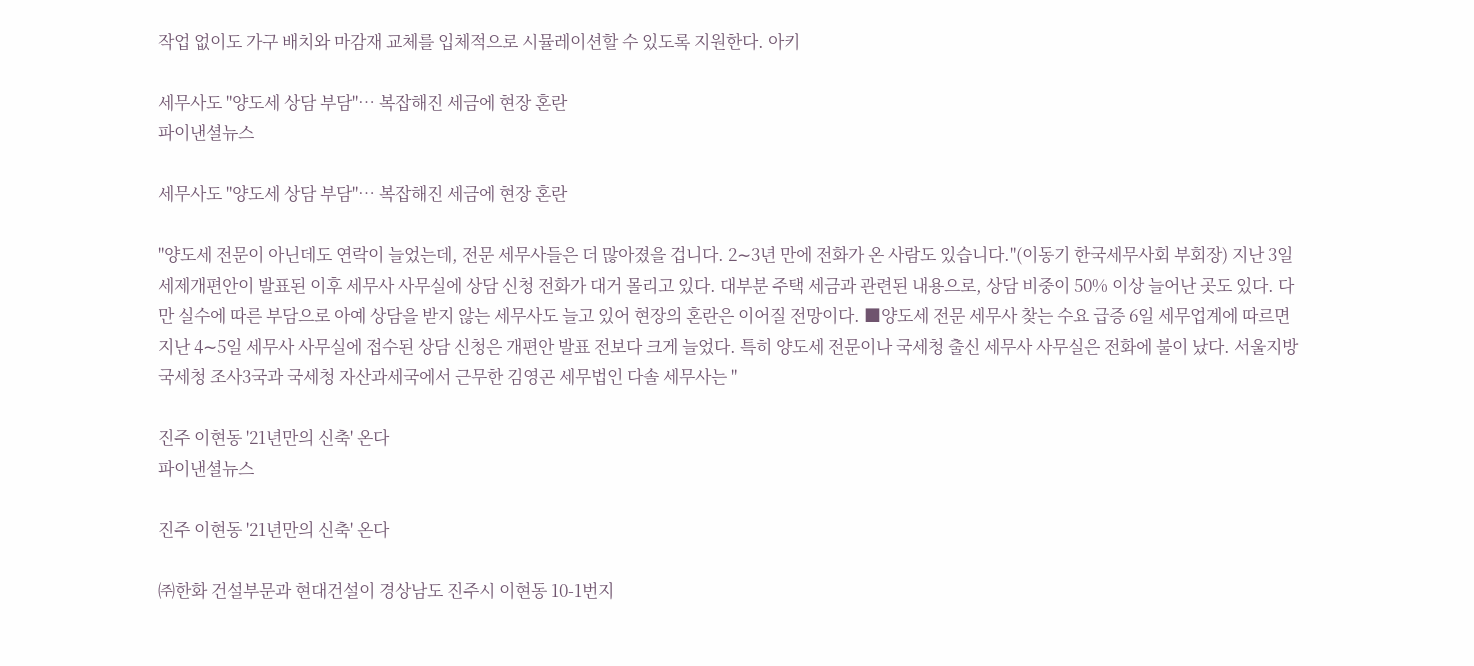작업 없이도 가구 배치와 마감재 교체를 입체적으로 시뮬레이션할 수 있도록 지원한다. 아키

세무사도 "양도세 상담 부담"… 복잡해진 세금에 현장 혼란
파이낸셜뉴스

세무사도 "양도세 상담 부담"… 복잡해진 세금에 현장 혼란

"양도세 전문이 아닌데도 연락이 늘었는데, 전문 세무사들은 더 많아졌을 겁니다. 2∼3년 만에 전화가 온 사람도 있습니다."(이동기 한국세무사회 부회장) 지난 3일 세제개편안이 발표된 이후 세무사 사무실에 상담 신청 전화가 대거 몰리고 있다. 대부분 주택 세금과 관련된 내용으로, 상담 비중이 50% 이상 늘어난 곳도 있다. 다만 실수에 따른 부담으로 아예 상담을 받지 않는 세무사도 늘고 있어 현장의 혼란은 이어질 전망이다. ■양도세 전문 세무사 찾는 수요 급증 6일 세무업계에 따르면 지난 4∼5일 세무사 사무실에 접수된 상담 신청은 개편안 발표 전보다 크게 늘었다. 특히 양도세 전문이나 국세청 출신 세무사 사무실은 전화에 불이 났다. 서울지방국세청 조사3국과 국세청 자산과세국에서 근무한 김영곤 세무법인 다솔 세무사는 "

진주 이현동 '21년만의 신축' 온다
파이낸셜뉴스

진주 이현동 '21년만의 신축' 온다

㈜한화 건설부문과 현대건설이 경상남도 진주시 이현동 10-1번지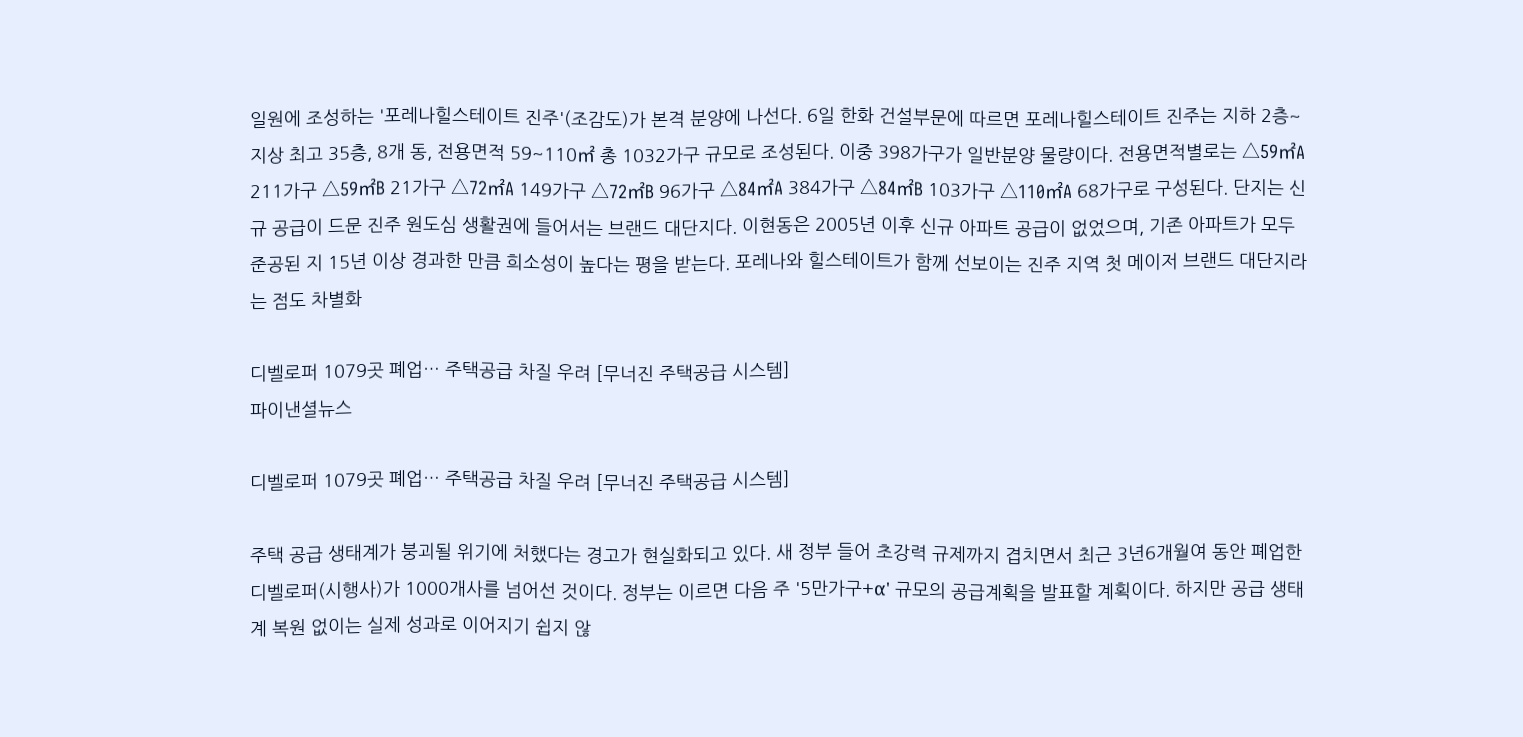일원에 조성하는 '포레나힐스테이트 진주'(조감도)가 본격 분양에 나선다. 6일 한화 건설부문에 따르면 포레나힐스테이트 진주는 지하 2층~지상 최고 35층, 8개 동, 전용면적 59~110㎡ 총 1032가구 규모로 조성된다. 이중 398가구가 일반분양 물량이다. 전용면적별로는 △59㎡A 211가구 △59㎡B 21가구 △72㎡A 149가구 △72㎡B 96가구 △84㎡A 384가구 △84㎡B 103가구 △110㎡A 68가구로 구성된다. 단지는 신규 공급이 드문 진주 원도심 생활권에 들어서는 브랜드 대단지다. 이현동은 2005년 이후 신규 아파트 공급이 없었으며, 기존 아파트가 모두 준공된 지 15년 이상 경과한 만큼 희소성이 높다는 평을 받는다. 포레나와 힐스테이트가 함께 선보이는 진주 지역 첫 메이저 브랜드 대단지라는 점도 차별화

디벨로퍼 1079곳 폐업… 주택공급 차질 우려 [무너진 주택공급 시스템]
파이낸셜뉴스

디벨로퍼 1079곳 폐업… 주택공급 차질 우려 [무너진 주택공급 시스템]

주택 공급 생태계가 붕괴될 위기에 처했다는 경고가 현실화되고 있다. 새 정부 들어 초강력 규제까지 겹치면서 최근 3년6개월여 동안 폐업한 디벨로퍼(시행사)가 1000개사를 넘어선 것이다. 정부는 이르면 다음 주 '5만가구+α' 규모의 공급계획을 발표할 계획이다. 하지만 공급 생태계 복원 없이는 실제 성과로 이어지기 쉽지 않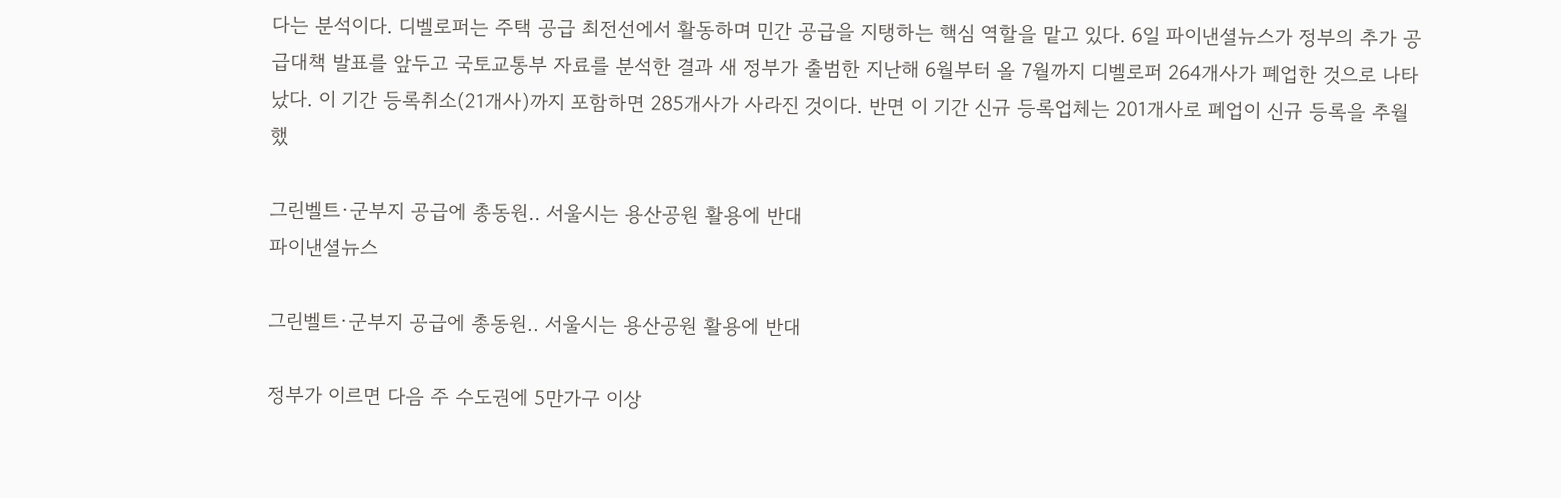다는 분석이다. 디벨로퍼는 주택 공급 최전선에서 활동하며 민간 공급을 지탱하는 핵심 역할을 맡고 있다. 6일 파이낸셜뉴스가 정부의 추가 공급대책 발표를 앞두고 국토교통부 자료를 분석한 결과 새 정부가 출범한 지난해 6월부터 올 7월까지 디벨로퍼 264개사가 폐업한 것으로 나타났다. 이 기간 등록취소(21개사)까지 포함하면 285개사가 사라진 것이다. 반면 이 기간 신규 등록업체는 201개사로 폐업이 신규 등록을 추월했

그린벨트·군부지 공급에 총동원.. 서울시는 용산공원 활용에 반대
파이낸셜뉴스

그린벨트·군부지 공급에 총동원.. 서울시는 용산공원 활용에 반대

정부가 이르면 다음 주 수도권에 5만가구 이상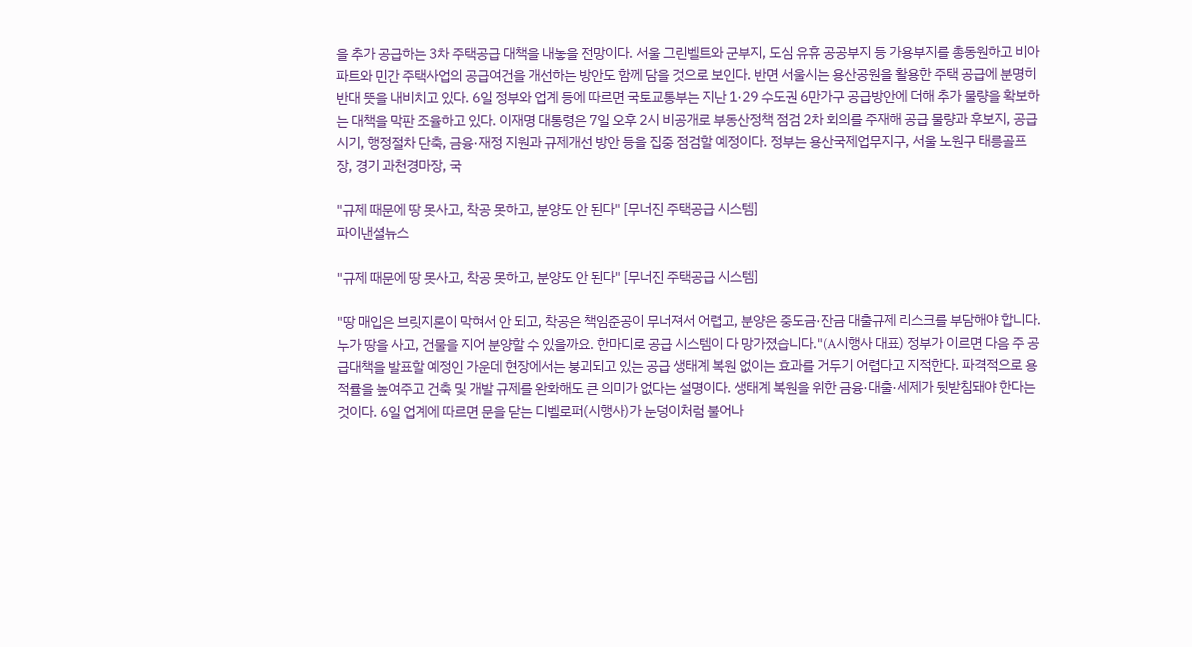을 추가 공급하는 3차 주택공급 대책을 내놓을 전망이다. 서울 그린벨트와 군부지, 도심 유휴 공공부지 등 가용부지를 총동원하고 비아파트와 민간 주택사업의 공급여건을 개선하는 방안도 함께 담을 것으로 보인다. 반면 서울시는 용산공원을 활용한 주택 공급에 분명히 반대 뜻을 내비치고 있다. 6일 정부와 업계 등에 따르면 국토교통부는 지난 1·29 수도권 6만가구 공급방안에 더해 추가 물량을 확보하는 대책을 막판 조율하고 있다. 이재명 대통령은 7일 오후 2시 비공개로 부동산정책 점검 2차 회의를 주재해 공급 물량과 후보지, 공급 시기, 행정절차 단축, 금융·재정 지원과 규제개선 방안 등을 집중 점검할 예정이다. 정부는 용산국제업무지구, 서울 노원구 태릉골프장, 경기 과천경마장, 국

"규제 때문에 땅 못사고, 착공 못하고, 분양도 안 된다" [무너진 주택공급 시스템]
파이낸셜뉴스

"규제 때문에 땅 못사고, 착공 못하고, 분양도 안 된다" [무너진 주택공급 시스템]

"땅 매입은 브릿지론이 막혀서 안 되고, 착공은 책임준공이 무너져서 어렵고, 분양은 중도금·잔금 대출규제 리스크를 부담해야 합니다. 누가 땅을 사고, 건물을 지어 분양할 수 있을까요. 한마디로 공급 시스템이 다 망가졌습니다."(A시행사 대표) 정부가 이르면 다음 주 공급대책을 발표할 예정인 가운데 현장에서는 붕괴되고 있는 공급 생태계 복원 없이는 효과를 거두기 어렵다고 지적한다. 파격적으로 용적률을 높여주고 건축 및 개발 규제를 완화해도 큰 의미가 없다는 설명이다. 생태계 복원을 위한 금융·대출·세제가 뒷받침돼야 한다는 것이다. 6일 업계에 따르면 문을 닫는 디벨로퍼(시행사)가 눈덩이처럼 불어나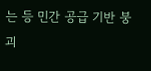는 등 민간 공급 기반 붕괴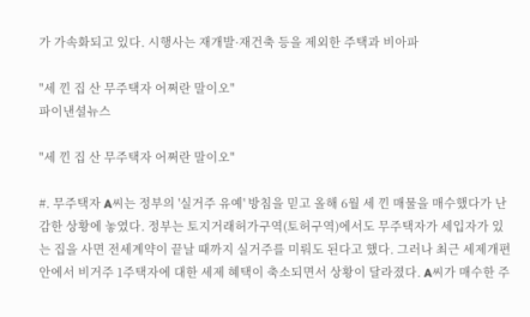가 가속화되고 있다. 시행사는 재개발·재건축 등을 제외한 주택과 비아파

"세 낀 집 산 무주택자 어쩌란 말이오"
파이낸셜뉴스

"세 낀 집 산 무주택자 어쩌란 말이오"

#. 무주택자 A씨는 정부의 '실거주 유예' 방침을 믿고 올해 6월 세 낀 매물을 매수했다가 난감한 상황에 놓였다. 정부는 토지거래허가구역(토허구역)에서도 무주택자가 세입자가 있는 집을 사면 전세계약이 끝날 때까지 실거주를 미뤄도 된다고 했다. 그러나 최근 세제개편안에서 비거주 1주택자에 대한 세제 혜택이 축소되면서 상황이 달라졌다. A씨가 매수한 주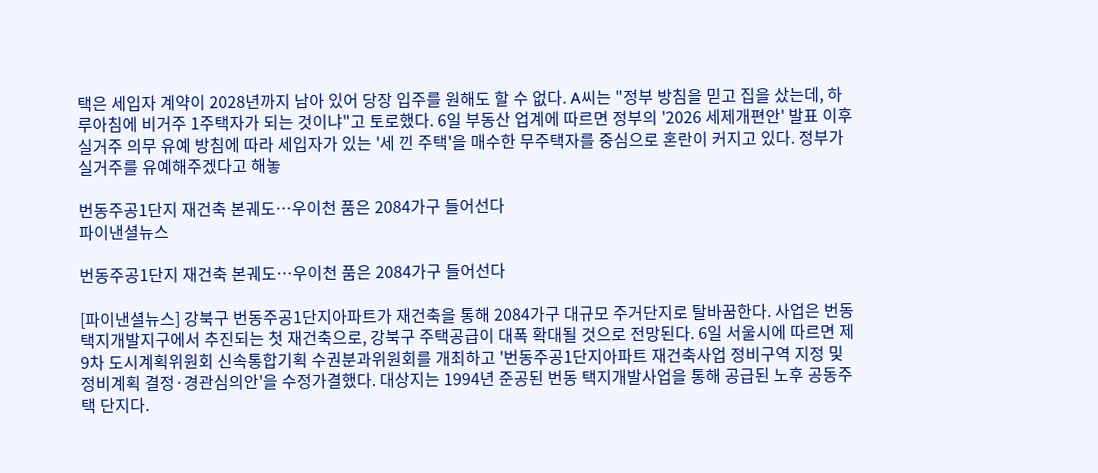택은 세입자 계약이 2028년까지 남아 있어 당장 입주를 원해도 할 수 없다. A씨는 "정부 방침을 믿고 집을 샀는데, 하루아침에 비거주 1주택자가 되는 것이냐"고 토로했다. 6일 부동산 업계에 따르면 정부의 '2026 세제개편안' 발표 이후 실거주 의무 유예 방침에 따라 세입자가 있는 '세 낀 주택'을 매수한 무주택자를 중심으로 혼란이 커지고 있다. 정부가 실거주를 유예해주겠다고 해놓

번동주공1단지 재건축 본궤도…우이천 품은 2084가구 들어선다
파이낸셜뉴스

번동주공1단지 재건축 본궤도…우이천 품은 2084가구 들어선다

[파이낸셜뉴스] 강북구 번동주공1단지아파트가 재건축을 통해 2084가구 대규모 주거단지로 탈바꿈한다. 사업은 번동 택지개발지구에서 추진되는 첫 재건축으로, 강북구 주택공급이 대폭 확대될 것으로 전망된다. 6일 서울시에 따르면 제9차 도시계획위원회 신속통합기획 수권분과위원회를 개최하고 '번동주공1단지아파트 재건축사업 정비구역 지정 및 정비계획 결정·경관심의안'을 수정가결했다. 대상지는 1994년 준공된 번동 택지개발사업을 통해 공급된 노후 공동주택 단지다.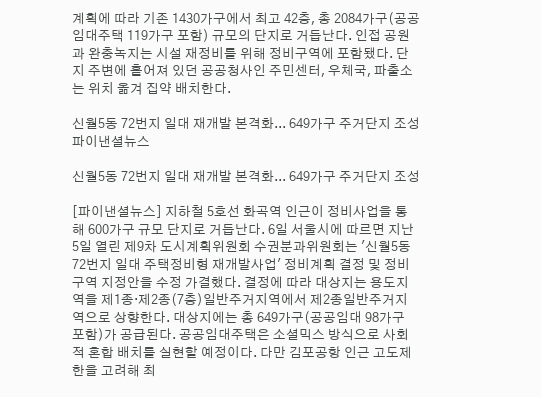계획에 따라 기존 1430가구에서 최고 42층, 총 2084가구(공공임대주택 119가구 포함) 규모의 단지로 거듭난다. 인접 공원과 완충녹지는 시설 재정비를 위해 정비구역에 포함됐다. 단지 주변에 흩어져 있던 공공청사인 주민센터, 우체국, 파출소는 위치 옮겨 집약 배치한다.

신월5동 72번지 일대 재개발 본격화... 649가구 주거단지 조성
파이낸셜뉴스

신월5동 72번지 일대 재개발 본격화... 649가구 주거단지 조성

[파이낸셜뉴스] 지하철 5호선 화곡역 인근이 정비사업을 통해 600가구 규모 단지로 거듭난다. 6일 서울시에 따르면 지난 5일 열린 제9차 도시계획위원회 수권분과위원회는 '신월5동 72번지 일대 주택정비형 재개발사업' 정비계획 결정 및 정비구역 지정안을 수정 가결했다. 결정에 따라 대상지는 용도지역을 제1종·제2종(7층)일반주거지역에서 제2종일반주거지역으로 상향한다. 대상지에는 총 649가구(공공임대 98가구 포함)가 공급된다. 공공임대주택은 소셜믹스 방식으로 사회적 혼합 배치를 실현할 예정이다. 다만 김포공항 인근 고도제한을 고려해 최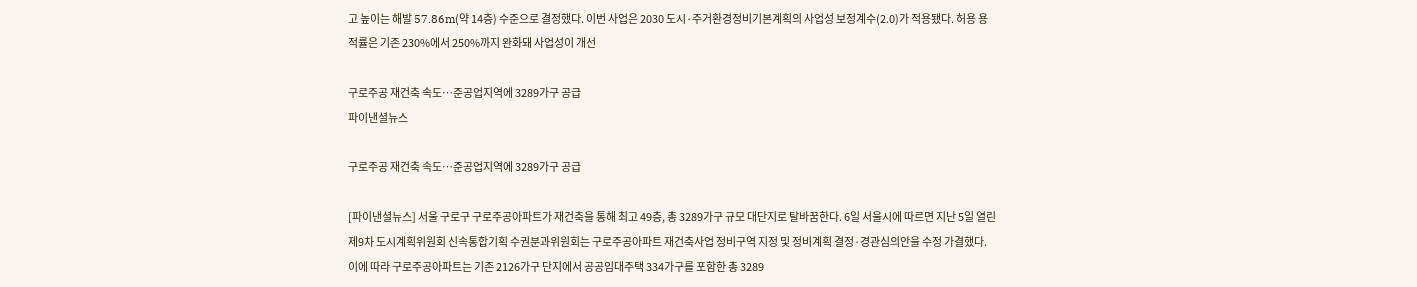고 높이는 해발 57.86m(약 14층) 수준으로 결정했다. 이번 사업은 2030 도시·주거환경정비기본계획의 사업성 보정계수(2.0)가 적용됐다. 허용 용적률은 기존 230%에서 250%까지 완화돼 사업성이 개선

구로주공 재건축 속도…준공업지역에 3289가구 공급
파이낸셜뉴스

구로주공 재건축 속도…준공업지역에 3289가구 공급

[파이낸셜뉴스] 서울 구로구 구로주공아파트가 재건축을 통해 최고 49층, 총 3289가구 규모 대단지로 탈바꿈한다. 6일 서울시에 따르면 지난 5일 열린 제9차 도시계획위원회 신속통합기획 수권분과위원회는 구로주공아파트 재건축사업 정비구역 지정 및 정비계획 결정·경관심의안을 수정 가결했다. 이에 따라 구로주공아파트는 기존 2126가구 단지에서 공공임대주택 334가구를 포함한 총 3289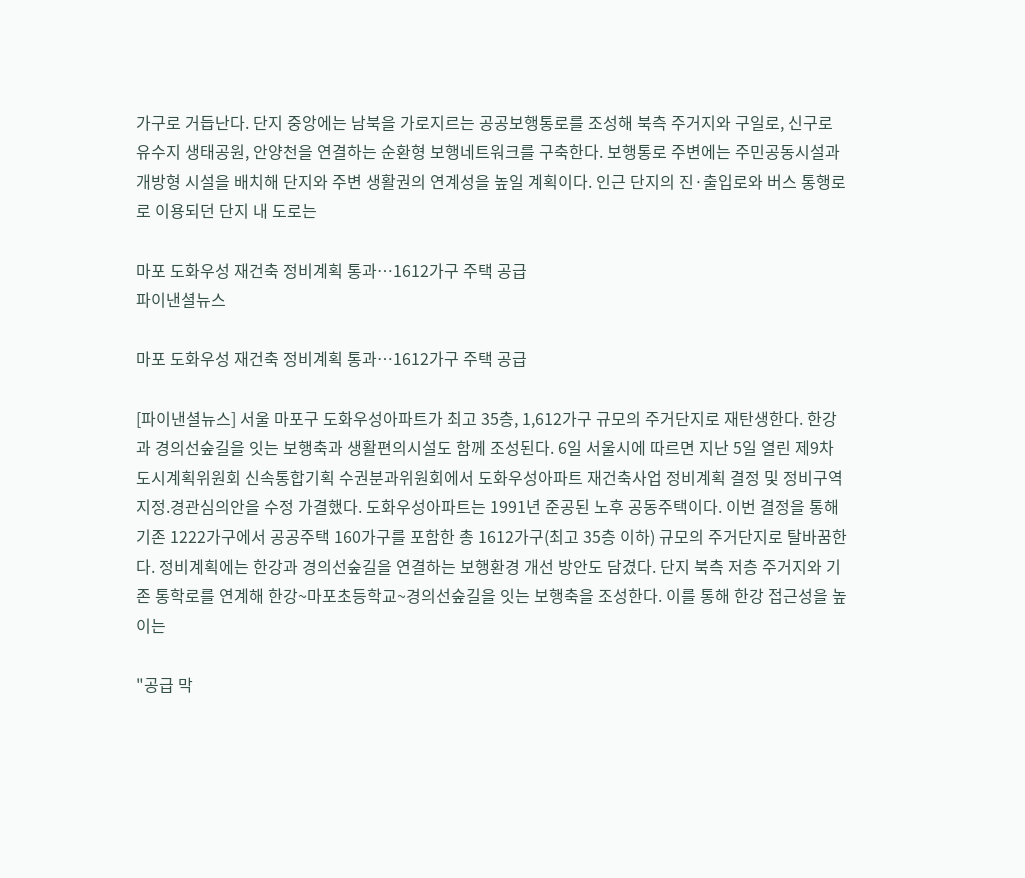가구로 거듭난다. 단지 중앙에는 남북을 가로지르는 공공보행통로를 조성해 북측 주거지와 구일로, 신구로 유수지 생태공원, 안양천을 연결하는 순환형 보행네트워크를 구축한다. 보행통로 주변에는 주민공동시설과 개방형 시설을 배치해 단지와 주변 생활권의 연계성을 높일 계획이다. 인근 단지의 진·출입로와 버스 통행로로 이용되던 단지 내 도로는

마포 도화우성 재건축 정비계획 통과…1612가구 주택 공급
파이낸셜뉴스

마포 도화우성 재건축 정비계획 통과…1612가구 주택 공급

[파이낸셜뉴스] 서울 마포구 도화우성아파트가 최고 35층, 1,612가구 규모의 주거단지로 재탄생한다. 한강과 경의선숲길을 잇는 보행축과 생활편의시설도 함께 조성된다. 6일 서울시에 따르면 지난 5일 열린 제9차 도시계획위원회 신속통합기획 수권분과위원회에서 도화우성아파트 재건축사업 정비계획 결정 및 정비구역 지정.경관심의안을 수정 가결했다. 도화우성아파트는 1991년 준공된 노후 공동주택이다. 이번 결정을 통해 기존 1222가구에서 공공주택 160가구를 포함한 총 1612가구(최고 35층 이하) 규모의 주거단지로 탈바꿈한다. 정비계획에는 한강과 경의선숲길을 연결하는 보행환경 개선 방안도 담겼다. 단지 북측 저층 주거지와 기존 통학로를 연계해 한강~마포초등학교~경의선숲길을 잇는 보행축을 조성한다. 이를 통해 한강 접근성을 높이는

"공급 막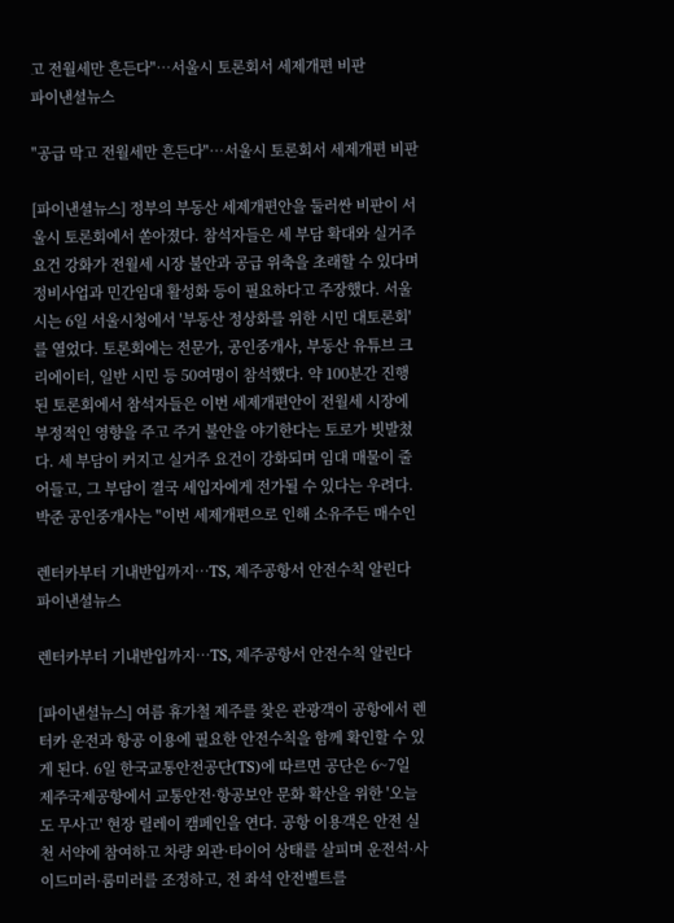고 전월세만 흔든다"…서울시 토론회서 세제개편 비판
파이낸셜뉴스

"공급 막고 전월세만 흔든다"…서울시 토론회서 세제개편 비판

[파이낸셜뉴스] 정부의 부동산 세제개편안을 둘러싼 비판이 서울시 토론회에서 쏟아졌다. 참석자들은 세 부담 확대와 실거주 요건 강화가 전월세 시장 불안과 공급 위축을 초래할 수 있다며 정비사업과 민간임대 활성화 등이 필요하다고 주장했다. 서울시는 6일 서울시청에서 '부동산 정상화를 위한 시민 대토론회'를 열었다. 토론회에는 전문가, 공인중개사, 부동산 유튜브 크리에이터, 일반 시민 등 50여명이 참석했다. 약 100분간 진행된 토론회에서 참석자들은 이번 세제개편안이 전월세 시장에 부정적인 영향을 주고 주거 불안을 야기한다는 토로가 빗발쳤다. 세 부담이 커지고 실거주 요건이 강화되며 임대 매물이 줄어들고, 그 부담이 결국 세입자에게 전가될 수 있다는 우려다. 박준 공인중개사는 "이번 세제개편으로 인해 소유주든 매수인

렌터카부터 기내반입까지…TS, 제주공항서 안전수칙 알린다
파이낸셜뉴스

렌터카부터 기내반입까지…TS, 제주공항서 안전수칙 알린다

[파이낸셜뉴스] 여름 휴가철 제주를 찾은 관광객이 공항에서 렌터카 운전과 항공 이용에 필요한 안전수칙을 함께 확인할 수 있게 된다. 6일 한국교통안전공단(TS)에 따르면 공단은 6~7일 제주국제공항에서 교통안전·항공보안 문화 확산을 위한 '오늘도 무사고' 현장 릴레이 캠페인을 연다. 공항 이용객은 안전 실천 서약에 참여하고 차량 외관·타이어 상태를 살피며 운전석·사이드미러·룸미러를 조정하고, 전 좌석 안전벨트를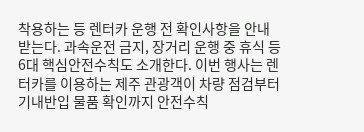착용하는 등 렌터카 운행 전 확인사항을 안내받는다. 과속운전 금지, 장거리 운행 중 휴식 등 6대 핵심안전수칙도 소개한다. 이번 행사는 렌터카를 이용하는 제주 관광객이 차량 점검부터 기내반입 물품 확인까지 안전수칙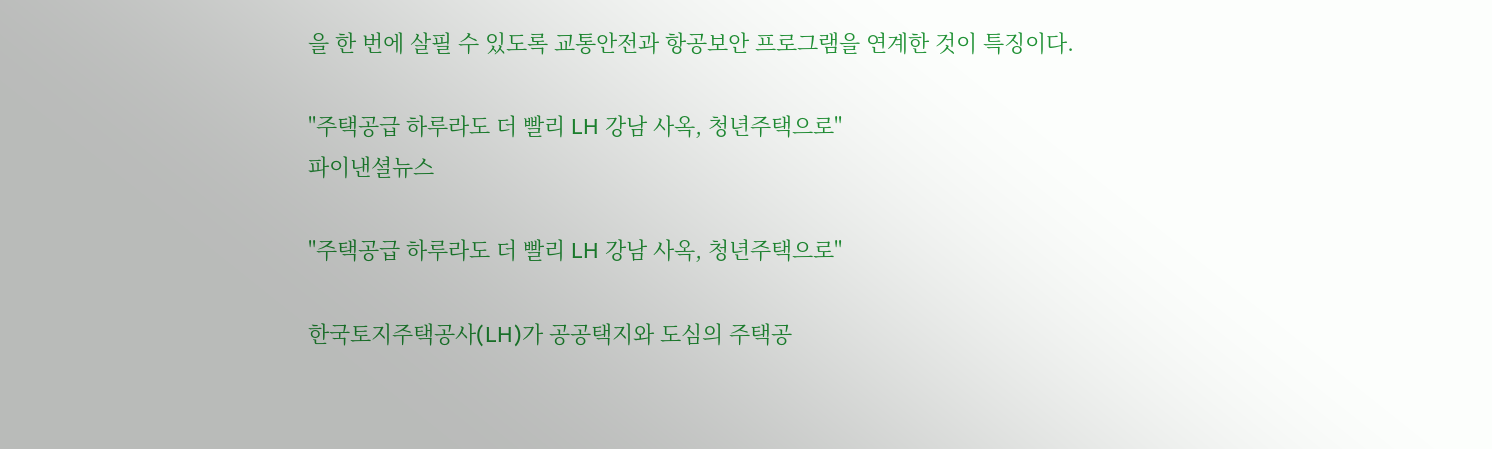을 한 번에 살필 수 있도록 교통안전과 항공보안 프로그램을 연계한 것이 특징이다.

"주택공급 하루라도 더 빨리 LH 강남 사옥, 청년주택으로"
파이낸셜뉴스

"주택공급 하루라도 더 빨리 LH 강남 사옥, 청년주택으로"

한국토지주택공사(LH)가 공공택지와 도심의 주택공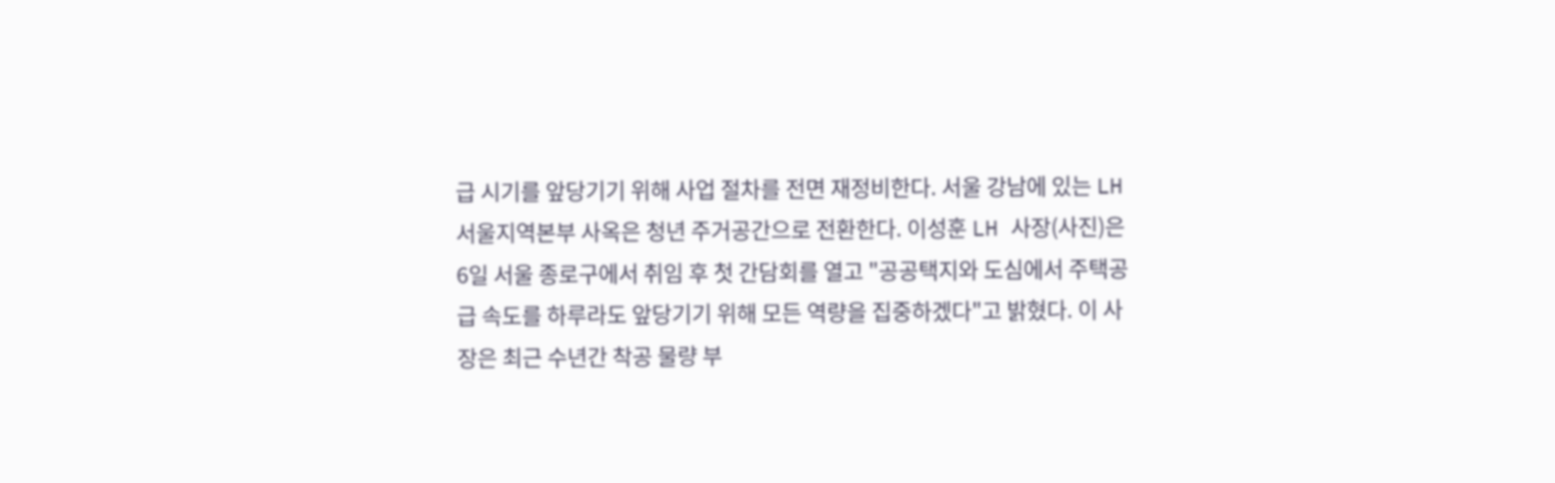급 시기를 앞당기기 위해 사업 절차를 전면 재정비한다. 서울 강남에 있는 LH 서울지역본부 사옥은 청년 주거공간으로 전환한다. 이성훈 LH 사장(사진)은 6일 서울 종로구에서 취임 후 첫 간담회를 열고 "공공택지와 도심에서 주택공급 속도를 하루라도 앞당기기 위해 모든 역량을 집중하겠다"고 밝혔다. 이 사장은 최근 수년간 착공 물량 부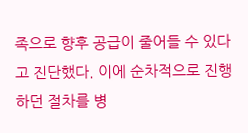족으로 향후 공급이 줄어들 수 있다고 진단했다. 이에 순차적으로 진행하던 절차를 병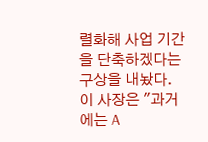렬화해 사업 기간을 단축하겠다는 구상을 내놨다. 이 사장은 "과거에는 A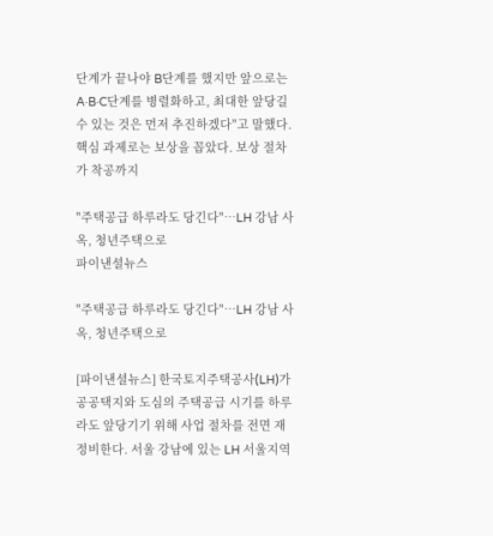단계가 끝나야 B단계를 했지만 앞으로는 A·B·C단계를 병렬화하고, 최대한 앞당길 수 있는 것은 먼저 추진하겠다"고 말했다. 핵심 과제로는 보상을 꼽았다. 보상 절차가 착공까지

"주택공급 하루라도 당긴다"…LH 강남 사옥, 청년주택으로
파이낸셜뉴스

"주택공급 하루라도 당긴다"…LH 강남 사옥, 청년주택으로

[파이낸셜뉴스] 한국토지주택공사(LH)가 공공택지와 도심의 주택공급 시기를 하루라도 앞당기기 위해 사업 절차를 전면 재정비한다. 서울 강남에 있는 LH 서울지역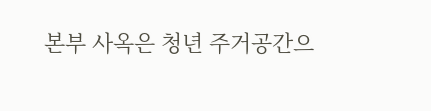본부 사옥은 청년 주거공간으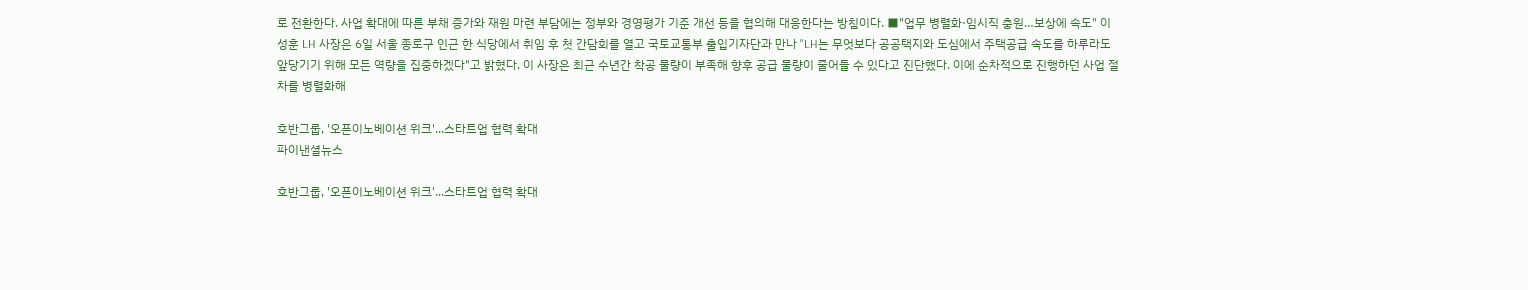로 전환한다. 사업 확대에 따른 부채 증가와 재원 마련 부담에는 정부와 경영평가 기준 개선 등을 협의해 대응한다는 방침이다. ■"업무 병렬화·임시직 충원…보상에 속도" 이성훈 LH 사장은 6일 서울 종로구 인근 한 식당에서 취임 후 첫 간담회를 열고 국토교통부 출입기자단과 만나 "LH는 무엇보다 공공택지와 도심에서 주택공급 속도를 하루라도 앞당기기 위해 모든 역량을 집중하겠다"고 밝혔다. 이 사장은 최근 수년간 착공 물량이 부족해 향후 공급 물량이 줄어들 수 있다고 진단했다. 이에 순차적으로 진행하던 사업 절차를 병렬화해

호반그룹, '오픈이노베이션 위크'...스타트업 협력 확대
파이낸셜뉴스

호반그룹, '오픈이노베이션 위크'...스타트업 협력 확대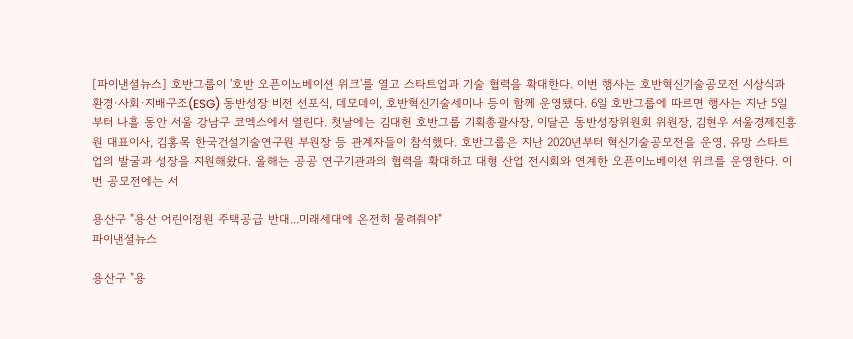[파이낸셜뉴스] 호반그룹이 '호반 오픈이노베이션 위크'를 열고 스타트업과 기술 협력을 확대한다. 이번 행사는 호반혁신기술공모전 시상식과 환경·사회·지배구조(ESG) 동반성장 비전 선포식, 데모데이, 호반혁신기술세미나 등이 함께 운영됐다. 6일 호반그룹에 따르면 행사는 지난 5일부터 나흘 동안 서울 강남구 코엑스에서 열린다. 첫날에는 김대헌 호반그룹 기획총괄사장, 이달곤 동반성장위원회 위원장, 김현우 서울경제진흥원 대표이사, 김홍목 한국건설기술연구원 부원장 등 관계자들이 참석했다. 호반그룹은 지난 2020년부터 혁신기술공모전을 운영, 유망 스타트업의 발굴과 성장을 지원해왔다. 올해는 공공 연구기관과의 협력을 확대하고 대형 산업 전시회와 연계한 오픈이노베이션 위크를 운영한다. 이번 공모전에는 서

용산구 "용산 어린이정원 주택공급 반대...미래세대에 온전히 물려줘야"
파이낸셜뉴스

용산구 "용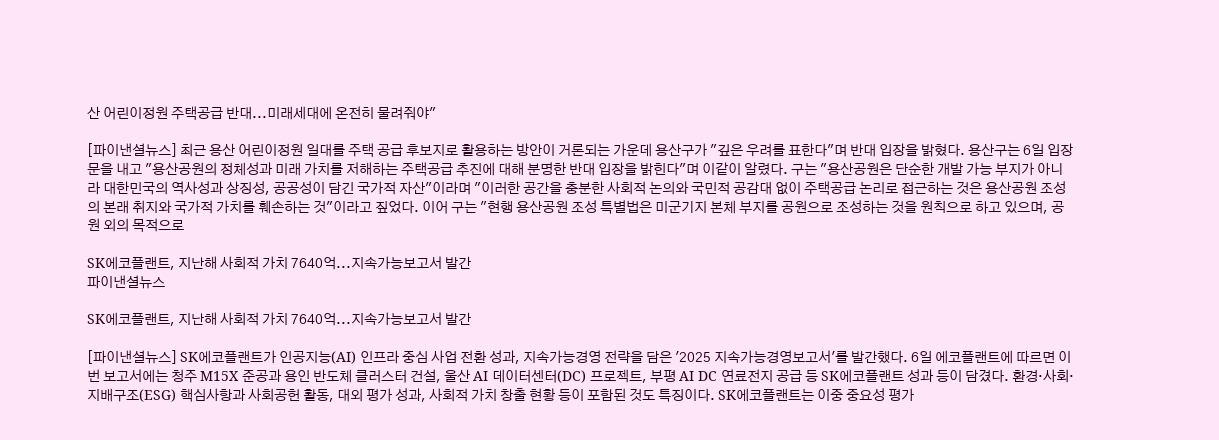산 어린이정원 주택공급 반대...미래세대에 온전히 물려줘야"

[파이낸셜뉴스] 최근 용산 어린이정원 일대를 주택 공급 후보지로 활용하는 방안이 거론되는 가운데 용산구가 "깊은 우려를 표한다"며 반대 입장을 밝혔다. 용산구는 6일 입장문을 내고 "용산공원의 정체성과 미래 가치를 저해하는 주택공급 추진에 대해 분명한 반대 입장을 밝힌다"며 이같이 알렸다. 구는 "용산공원은 단순한 개발 가능 부지가 아니라 대한민국의 역사성과 상징성, 공공성이 담긴 국가적 자산"이라며 "이러한 공간을 충분한 사회적 논의와 국민적 공감대 없이 주택공급 논리로 접근하는 것은 용산공원 조성의 본래 취지와 국가적 가치를 훼손하는 것"이라고 짚었다. 이어 구는 "현행 용산공원 조성 특별법은 미군기지 본체 부지를 공원으로 조성하는 것을 원칙으로 하고 있으며, 공원 외의 목적으로

SK에코플랜트, 지난해 사회적 가치 7640억...지속가능보고서 발간
파이낸셜뉴스

SK에코플랜트, 지난해 사회적 가치 7640억...지속가능보고서 발간

[파이낸셜뉴스] SK에코플랜트가 인공지능(AI) 인프라 중심 사업 전환 성과, 지속가능경영 전략을 담은 '2025 지속가능경영보고서'를 발간했다. 6일 에코플랜트에 따르면 이번 보고서에는 청주 M15X 준공과 용인 반도체 클러스터 건설, 울산 AI 데이터센터(DC) 프로젝트, 부평 AI DC 연료전지 공급 등 SK에코플랜트 성과 등이 담겼다. 환경·사회·지배구조(ESG) 핵심사항과 사회공헌 활동, 대외 평가 성과, 사회적 가치 창출 현황 등이 포함된 것도 특징이다. SK에코플랜트는 이중 중요성 평가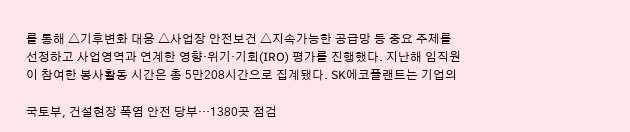를 통해 △기후변화 대응 △사업장 안전보건 △지속가능한 공급망 등 중요 주제를 선정하고 사업영역과 연계한 영향·위기·기회(IRO) 평가를 진행했다. 지난해 임직원이 참여한 봉사활동 시간은 총 5만208시간으로 집계됐다. SK에코플랜트는 기업의

국토부, 건설현장 폭염 안전 당부…1380곳 점검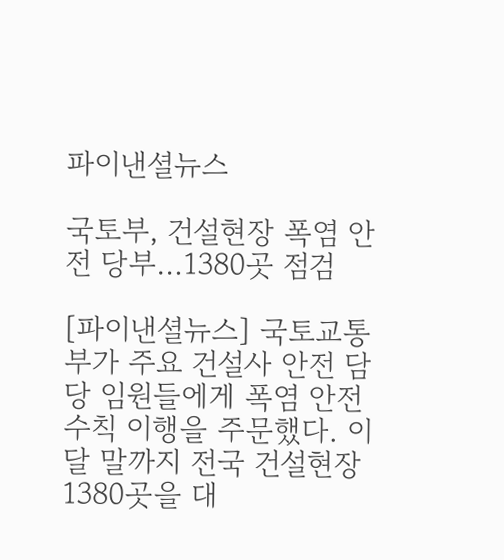파이낸셜뉴스

국토부, 건설현장 폭염 안전 당부…1380곳 점검

[파이낸셜뉴스] 국토교통부가 주요 건설사 안전 담당 임원들에게 폭염 안전수칙 이행을 주문했다. 이달 말까지 전국 건설현장 1380곳을 대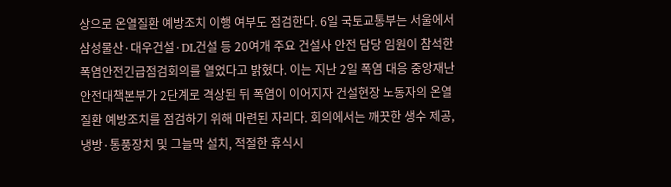상으로 온열질환 예방조치 이행 여부도 점검한다. 6일 국토교통부는 서울에서 삼성물산·대우건설·DL건설 등 20여개 주요 건설사 안전 담당 임원이 참석한 폭염안전긴급점검회의를 열었다고 밝혔다. 이는 지난 2일 폭염 대응 중앙재난안전대책본부가 2단계로 격상된 뒤 폭염이 이어지자 건설현장 노동자의 온열질환 예방조치를 점검하기 위해 마련된 자리다. 회의에서는 깨끗한 생수 제공, 냉방·통풍장치 및 그늘막 설치, 적절한 휴식시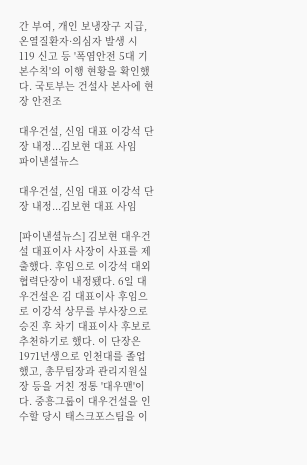간 부여, 개인 보냉장구 지급, 온열질환자·의심자 발생 시 119 신고 등 '폭염안전 5대 기본수칙'의 이행 현황을 확인했다. 국토부는 건설사 본사에 현장 안전조

대우건설, 신임 대표 이강석 단장 내정...김보현 대표 사임
파이낸셜뉴스

대우건설, 신임 대표 이강석 단장 내정...김보현 대표 사임

[파이낸셜뉴스] 김보현 대우건설 대표이사 사장이 사표를 제출했다. 후임으로 이강석 대외협력단장이 내정됐다. 6일 대우건설은 김 대표이사 후임으로 이강석 상무를 부사장으로 승진 후 차기 대표이사 후보로 추천하기로 했다. 이 단장은 1971년생으로 인천대를 졸업했고, 총무팀장과 관리지원실장 등을 거친 정통 '대우맨'이다. 중흥그룹이 대우건설을 인수할 당시 태스크포스팀을 이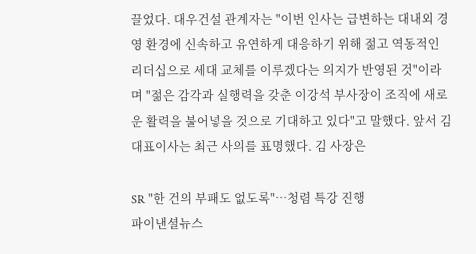끌었다. 대우건설 관계자는 "이번 인사는 급변하는 대내외 경영 환경에 신속하고 유연하게 대응하기 위해 젊고 역동적인 리더십으로 세대 교체를 이루겠다는 의지가 반영된 것"이라며 "젊은 감각과 실행력을 갖춘 이강석 부사장이 조직에 새로운 활력을 불어넣을 것으로 기대하고 있다"고 말했다. 앞서 김 대표이사는 최근 사의를 표명했다. 김 사장은

SR "한 건의 부패도 없도록"…청렴 특강 진행
파이낸셜뉴스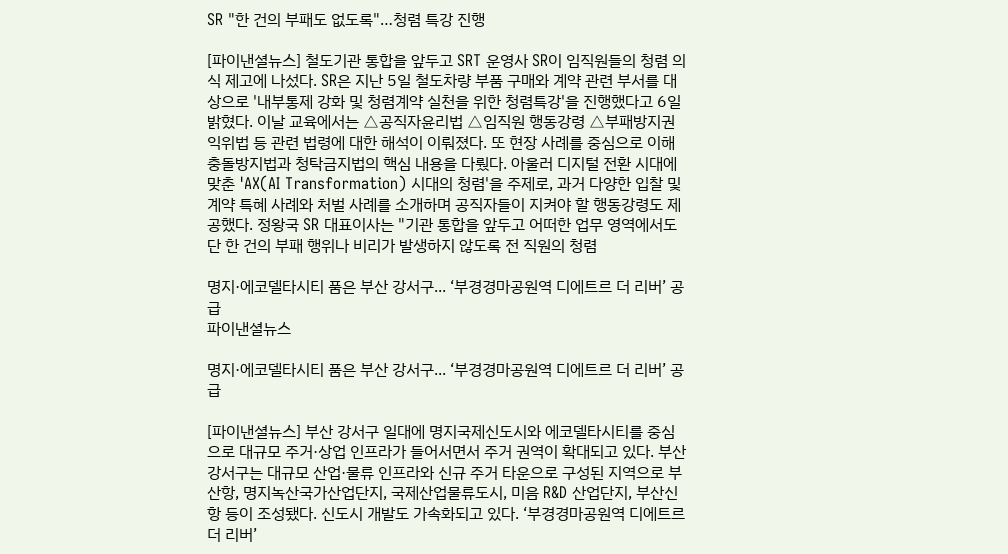SR "한 건의 부패도 없도록"…청렴 특강 진행

[파이낸셜뉴스] 철도기관 통합을 앞두고 SRT 운영사 SR이 임직원들의 청렴 의식 제고에 나섰다. SR은 지난 5일 철도차량 부품 구매와 계약 관련 부서를 대상으로 '내부통제 강화 및 청렴계약 실천을 위한 청렴특강'을 진행했다고 6일 밝혔다. 이날 교육에서는 △공직자윤리법 △임직원 행동강령 △부패방지권익위법 등 관련 법령에 대한 해석이 이뤄졌다. 또 현장 사례를 중심으로 이해충돌방지법과 청탁금지법의 핵심 내용을 다뤘다. 아울러 디지털 전환 시대에 맞춘 'AX(AI Transformation) 시대의 청렴'을 주제로, 과거 다양한 입찰 및 계약 특혜 사례와 처벌 사례를 소개하며 공직자들이 지켜야 할 행동강령도 제공했다. 정왕국 SR 대표이사는 "기관 통합을 앞두고 어떠한 업무 영역에서도 단 한 건의 부패 행위나 비리가 발생하지 않도록 전 직원의 청렴

명지·에코델타시티 품은 부산 강서구... ‘부경경마공원역 디에트르 더 리버’ 공급
파이낸셜뉴스

명지·에코델타시티 품은 부산 강서구... ‘부경경마공원역 디에트르 더 리버’ 공급

[파이낸셜뉴스] 부산 강서구 일대에 명지국제신도시와 에코델타시티를 중심으로 대규모 주거·상업 인프라가 들어서면서 주거 권역이 확대되고 있다. 부산 강서구는 대규모 산업·물류 인프라와 신규 주거 타운으로 구성된 지역으로 부산항, 명지녹산국가산업단지, 국제산업물류도시, 미음 R&D 산업단지, 부산신항 등이 조성됐다. 신도시 개발도 가속화되고 있다. ‘부경경마공원역 디에트르 더 리버’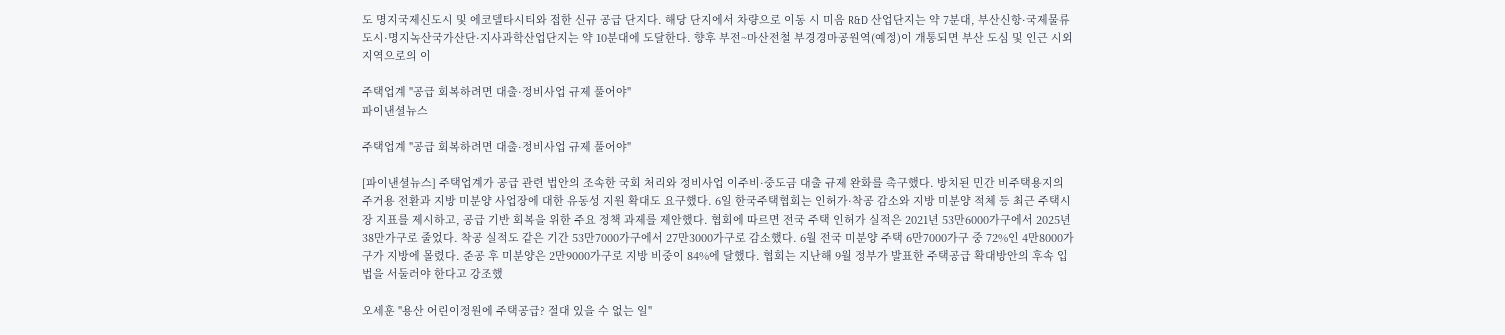도 명지국제신도시 및 에코델타시티와 접한 신규 공급 단지다. 해당 단지에서 차량으로 이동 시 미음 R&D 산업단지는 약 7분대, 부산신항·국제물류도시·명지녹산국가산단·지사과학산업단지는 약 10분대에 도달한다. 향후 부전~마산전철 부경경마공원역(예정)이 개통되면 부산 도심 및 인근 시외 지역으로의 이

주택업계 "공급 회복하려면 대출·정비사업 규제 풀어야"
파이낸셜뉴스

주택업계 "공급 회복하려면 대출·정비사업 규제 풀어야"

[파이낸셜뉴스] 주택업계가 공급 관련 법안의 조속한 국회 처리와 정비사업 이주비·중도금 대출 규제 완화를 촉구했다. 방치된 민간 비주택용지의 주거용 전환과 지방 미분양 사업장에 대한 유동성 지원 확대도 요구했다. 6일 한국주택협회는 인허가·착공 감소와 지방 미분양 적체 등 최근 주택시장 지표를 제시하고, 공급 기반 회복을 위한 주요 정책 과제를 제안했다. 협회에 따르면 전국 주택 인허가 실적은 2021년 53만6000가구에서 2025년 38만가구로 줄었다. 착공 실적도 같은 기간 53만7000가구에서 27만3000가구로 감소했다. 6월 전국 미분양 주택 6만7000가구 중 72%인 4만8000가구가 지방에 몰렸다. 준공 후 미분양은 2만9000가구로 지방 비중이 84%에 달했다. 협회는 지난해 9월 정부가 발표한 주택공급 확대방안의 후속 입법을 서둘러야 한다고 강조했

오세훈 "용산 어린이정원에 주택공급? 절대 있을 수 없는 일"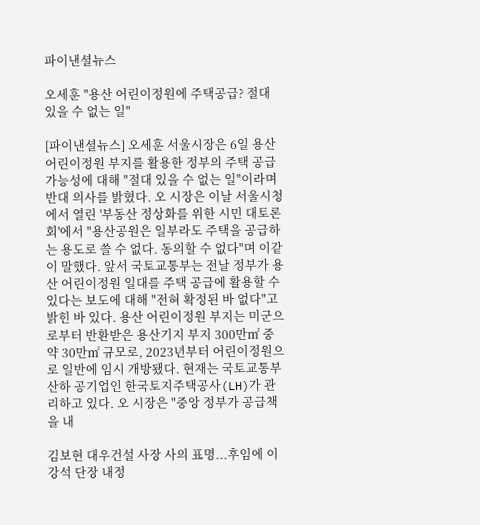파이낸셜뉴스

오세훈 "용산 어린이정원에 주택공급? 절대 있을 수 없는 일"

[파이낸셜뉴스] 오세훈 서울시장은 6일 용산 어린이정원 부지를 활용한 정부의 주택 공급 가능성에 대해 "절대 있을 수 없는 일"이라며 반대 의사를 밝혔다. 오 시장은 이날 서울시청에서 열린 '부동산 정상화를 위한 시민 대토론회'에서 "용산공원은 일부라도 주택을 공급하는 용도로 쓸 수 없다. 동의할 수 없다"며 이같이 말했다. 앞서 국토교통부는 전날 정부가 용산 어린이정원 일대를 주택 공급에 활용할 수 있다는 보도에 대해 "전혀 확정된 바 없다"고 밝힌 바 있다. 용산 어린이정원 부지는 미군으로부터 반환받은 용산기지 부지 300만㎡ 중 약 30만㎡ 규모로, 2023년부터 어린이정원으로 일반에 임시 개방됐다. 현재는 국토교통부 산하 공기업인 한국토지주택공사(LH)가 관리하고 있다. 오 시장은 "중앙 정부가 공급책을 내

김보현 대우건설 사장 사의 표명...후임에 이강석 단장 내정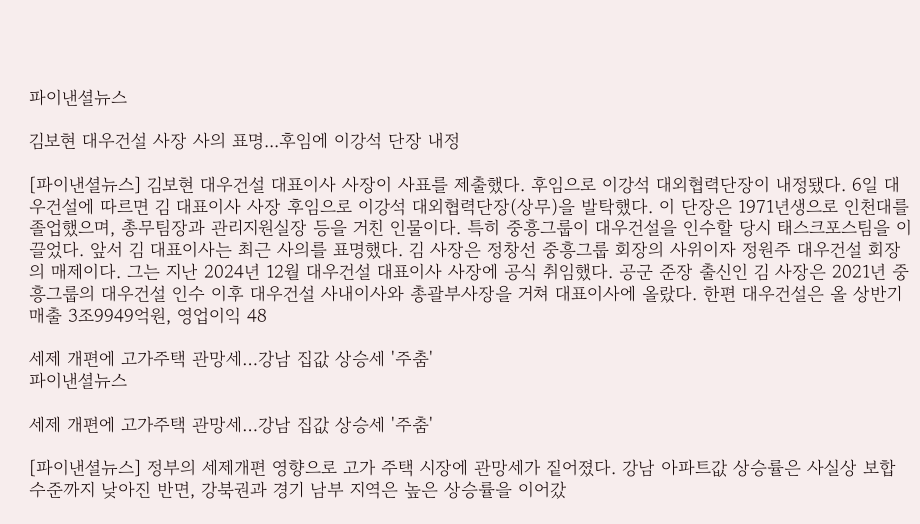파이낸셜뉴스

김보현 대우건설 사장 사의 표명...후임에 이강석 단장 내정

[파이낸셜뉴스] 김보현 대우건설 대표이사 사장이 사표를 제출했다. 후임으로 이강석 대외협력단장이 내정됐다. 6일 대우건설에 따르면 김 대표이사 사장 후임으로 이강석 대외협력단장(상무)을 발탁했다. 이 단장은 1971년생으로 인천대를 졸업했으며, 총무팀장과 관리지원실장 등을 거친 인물이다. 특히 중흥그룹이 대우건설을 인수할 당시 태스크포스팀을 이끌었다. 앞서 김 대표이사는 최근 사의를 표명했다. 김 사장은 정창선 중흥그룹 회장의 사위이자 정원주 대우건설 회장의 매제이다. 그는 지난 2024년 12월 대우건설 대표이사 사장에 공식 취임했다. 공군 준장 출신인 김 사장은 2021년 중흥그룹의 대우건설 인수 이후 대우건설 사내이사와 총괄부사장을 거쳐 대표이사에 올랐다. 한편 대우건설은 올 상반기 매출 3조9949억원, 영업이익 48

세제 개편에 고가주택 관망세…강남 집값 상승세 '주춤'
파이낸셜뉴스

세제 개편에 고가주택 관망세…강남 집값 상승세 '주춤'

[파이낸셜뉴스] 정부의 세제개편 영향으로 고가 주택 시장에 관망세가 짙어졌다. 강남 아파트값 상승률은 사실상 보합 수준까지 낮아진 반면, 강북권과 경기 남부 지역은 높은 상승률을 이어갔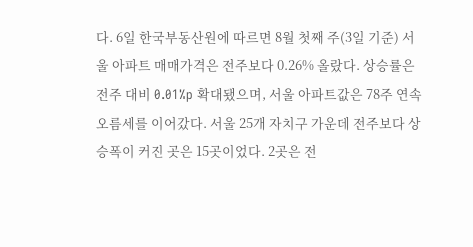다. 6일 한국부동산원에 따르면 8월 첫째 주(3일 기준) 서울 아파트 매매가격은 전주보다 0.26% 올랐다. 상승률은 전주 대비 0.01%p 확대됐으며, 서울 아파트값은 78주 연속 오름세를 이어갔다. 서울 25개 자치구 가운데 전주보다 상승폭이 커진 곳은 15곳이었다. 2곳은 전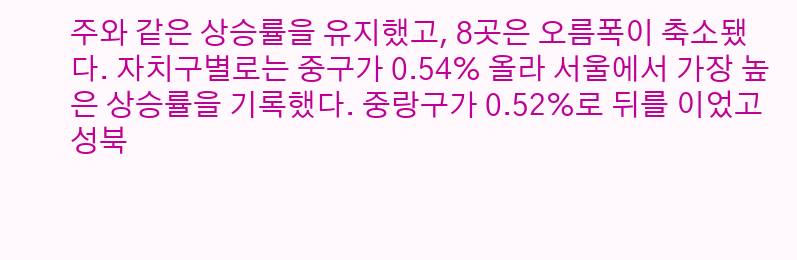주와 같은 상승률을 유지했고, 8곳은 오름폭이 축소됐다. 자치구별로는 중구가 0.54% 올라 서울에서 가장 높은 상승률을 기록했다. 중랑구가 0.52%로 뒤를 이었고 성북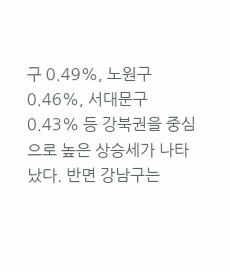구 0.49%, 노원구 0.46%, 서대문구 0.43% 등 강북권을 중심으로 높은 상승세가 나타났다. 반면 강남구는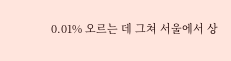0.01% 오르는 데 그쳐 서울에서 상